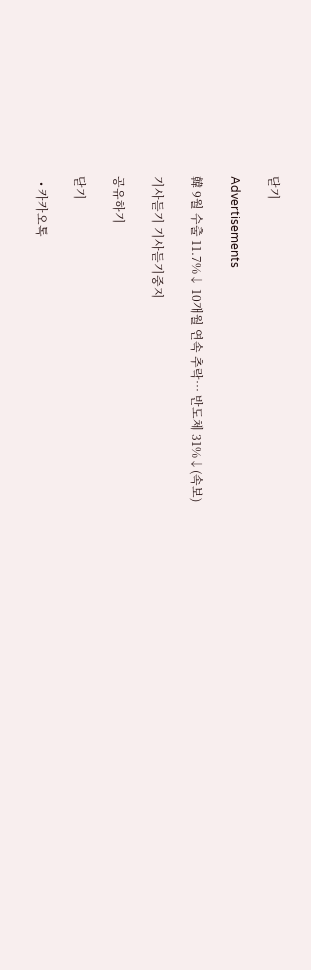닫기

Advertisements

韓 9월 수출 11.7%↓ 10개월 연속 추락… 반도체 31%↓(속보)

기사듣기 기사듣기중지

공유하기

닫기

  • 카카오톡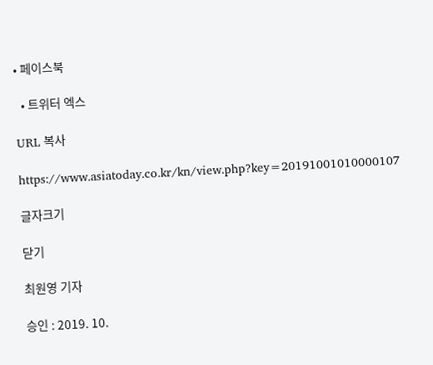• 페이스북

  • 트위터 엑스

URL 복사

https://www.asiatoday.co.kr/kn/view.php?key=20191001010000107

글자크기

닫기

최원영 기자

승인 : 2019. 10.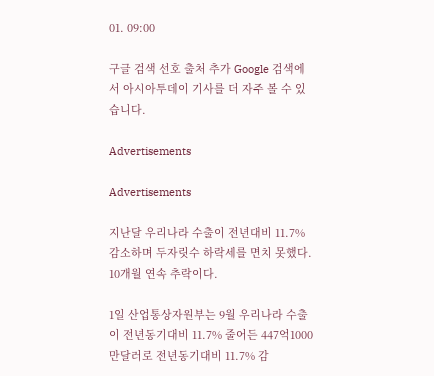01. 09:00

구글 검색 선호 출처 추가 Google 검색에서 아시아투데이 기사를 더 자주 볼 수 있습니다.

Advertisements

Advertisements

지난달 우리나라 수출이 전년대비 11.7% 감소하며 두자릿수 하락세를 면치 못했다. 10개월 연속 추락이다.

1일 산업통상자원부는 9월 우리나라 수출이 전년동기대비 11.7% 줄어든 447억1000만달러로 전년동기대비 11.7% 감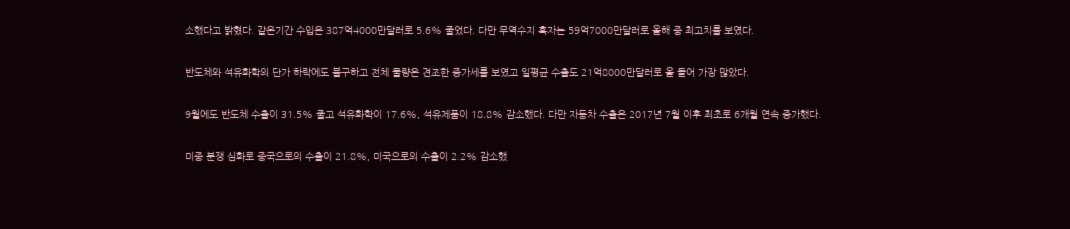소했다고 밝혔다. 같은기간 수입은 387억4000만달러로 5.6% 줄었다. 다만 무역수지 흑자는 59억7000만달러로 올해 중 최고치를 보였다.

반도체와 석유화학의 단가 하락에도 불구하고 전체 물량은 견조한 증가세를 보였고 일평균 수출도 21억8000만달러로 올 들어 가장 많았다.

9월에도 반도체 수출이 31.5% 줄고 석유화학이 17.6%, 석유제품이 18.8% 감소했다. 다만 자동차 수출은 2017년 7월 이후 최초로 6개월 연속 증가했다.

미중 분쟁 심화로 중국으로의 수출이 21.8%, 미국으로의 수출이 2.2% 감소했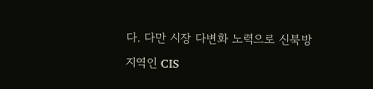다. 다만 시장 다변화 노력으로 신북방 지역인 CIS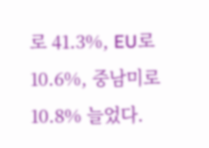로 41.3%, EU로 10.6%, 중남미로 10.8% 늘었다.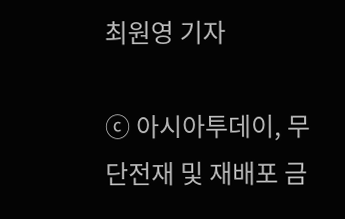최원영 기자

ⓒ 아시아투데이, 무단전재 및 재배포 금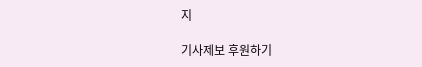지

기사제보 후원하기